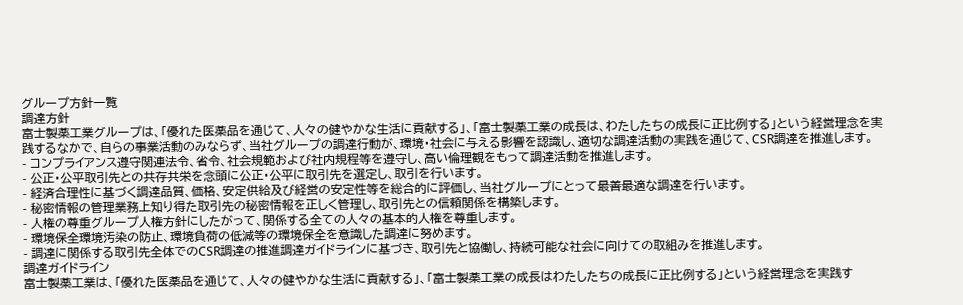グループ方針一覧
調達方針
富士製薬工業グループは、「優れた医薬品を通じて、人々の健やかな生活に貢献する」、「富士製薬工業の成長は、わたしたちの成長に正比例する」という経営理念を実践するなかで、自らの事業活動のみならず、当社グループの調達行動が、環境・社会に与える影響を認識し、適切な調達活動の実践を通じて、CSR調達を推進します。
- コンプライアンス遵守関連法令、省令、社会規範および社内規程等を遵守し、高い倫理観をもって調達活動を推進します。
- 公正・公平取引先との共存共栄を念頭に公正・公平に取引先を選定し、取引を行います。
- 経済合理性に基づく調達品質、価格、安定供給及び経営の安定性等を総合的に評価し、当社グループにとって最善最適な調達を行います。
- 秘密情報の管理業務上知り得た取引先の秘密情報を正しく管理し、取引先との信頼関係を構築します。
- 人権の尊重グループ人権方針にしたがって、関係する全ての人々の基本的人権を尊重します。
- 環境保全環境汚染の防止、環境負荷の低減等の環境保全を意識した調達に努めます。
- 調達に関係する取引先全体でのCSR調達の推進調達ガイドラインに基づき、取引先と協働し、持続可能な社会に向けての取組みを推進します。
調達ガイドライン
富士製薬工業は、「優れた医薬品を通じて、人々の健やかな生活に貢献する」、「富士製薬工業の成長はわたしたちの成長に正比例する」という経営理念を実践す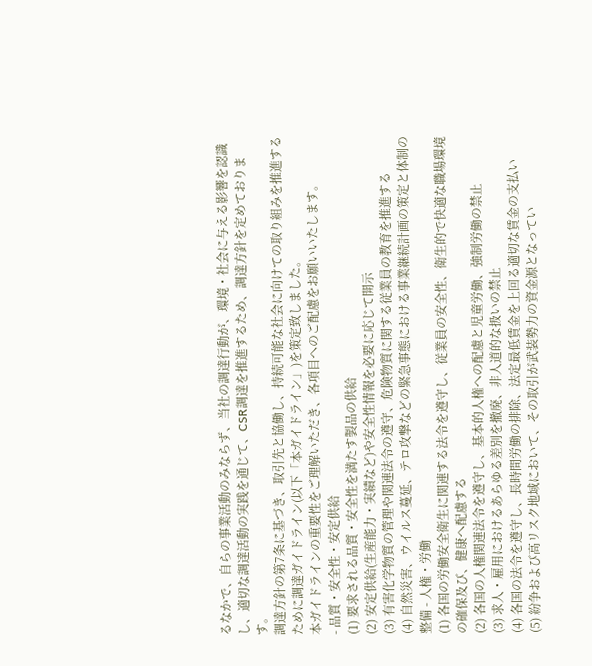るなかで、自らの事業活動のみならず、当社の調達行動が、環境・社会に与える影響を認識し、適切な調達活動の実践を通じて、CSR調達を推進するため、調達方針を定めております。
調達方針の第7条に基づき、取引先と協働し、持続可能な社会に向けての取り組みを推進するために調達ガイドライン(以下「本ガイドライン」)を策定致しました。
本ガイドラインの重要性をご理解いただき、各項目へのご配慮をお願いいたします。
- 品質・安全性・安定供給
(1) 要求される品質・安全性を満たす製品の供給
(2) 安定供給(生産能力・実績など)や安全性情報を必要に応じて開示
(3) 有害化学物質の管理や関連法令の遵守、危険物質に関する従業員の教育を推進する
(4) 自然災害、ウイルス蔓延、テロ攻撃などの緊急事態における事業継続計画の策定と体制の整備 - 人権・労働
(1) 各国の労働安全衛生に関連する法令を遵守し、従業員の安全性、衛生的で快適な職場環境の確保及び、健康へ配慮する
(2) 各国の人権関連法令を遵守し、基本的人権への配慮と児童労働、強制労働の禁止
(3) 求人・雇用におけるあらゆる差別を撤廃、非人道的な扱いの禁止
(4) 各国の法令を遵守し、長時間労働の排除、法定最低賃金を上回る適切な賃金の支払い
(5) 紛争および高リスク地域において、その取引が武装勢力の資金源となってい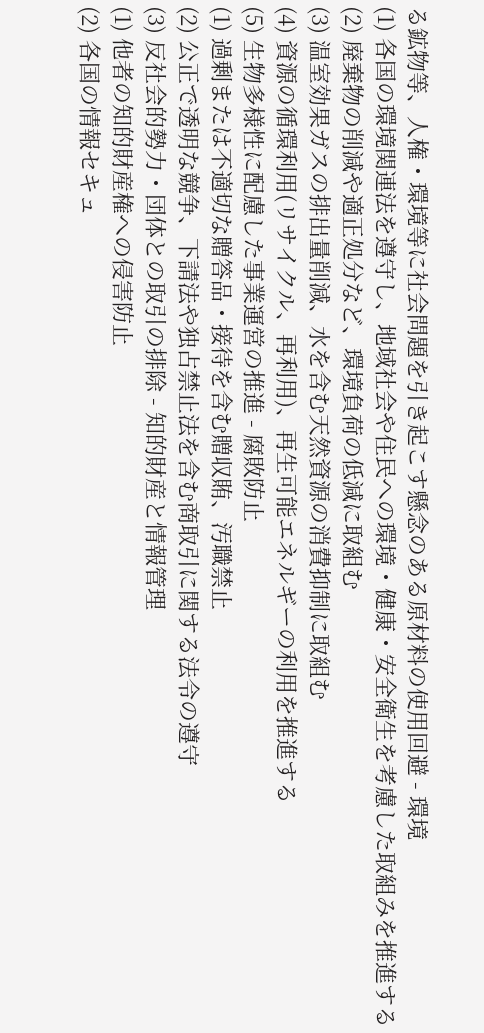る鉱物等、人権・環境等に社会問題を引き起こす懸念のある原材料の使用回避 - 環境
(1) 各国の環境関連法を遵守し、地域社会や住民への環境・健康・安全衛生を考慮した取組みを推進する
(2) 廃棄物の削減や適正処分など、環境負荷の低減に取組む
(3) 温室効果ガスの排出量削減、水を含む天然資源の消費抑制に取組む
(4) 資源の循環利用(リサイクル、再利用)、再生可能エネルギーの利用を推進する
(5) 生物多様性に配慮した事業運営の推進 - 腐敗防止
(1) 過剰または不適切な贈答品・接待を含む贈収賄、汚職禁止
(2) 公正で透明な競争、下請法や独占禁止法を含む商取引に関する法令の遵守
(3) 反社会的勢力・団体との取引の排除 - 知的財産と情報管理
(1) 他者の知的財産権への侵害防止
(2) 各国の情報セキュ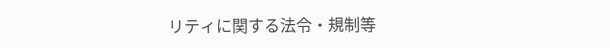リティに関する法令・規制等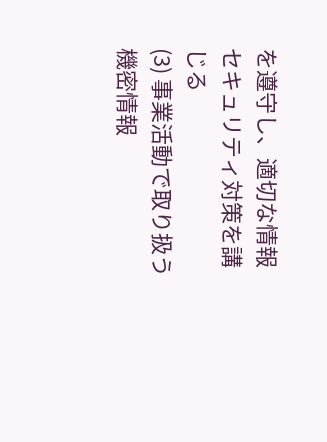を遵守し、適切な情報セキュリティ対策を講じる
(3) 事業活動で取り扱う機密情報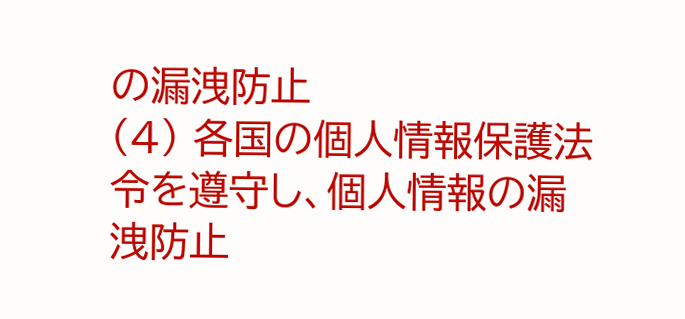の漏洩防止
(4) 各国の個人情報保護法令を遵守し、個人情報の漏洩防止